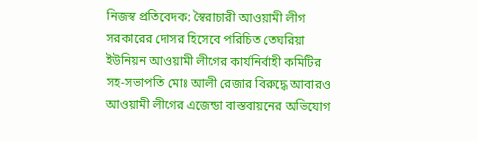নিজস্ব প্রতিবেদক: স্বৈরাচারী আওয়ামী লীগ সরকারের দোসর হিসেবে পরিচিত তেঘরিয়া ইউনিয়ন আওয়ামী লীগের কার্যনির্বাহী কমিটির সহ-সভাপতি মোঃ আলী রেজার বিরুদ্ধে আবারও আওয়ামী লীগের এজেন্ডা বাস্তবায়নের অভিযোগ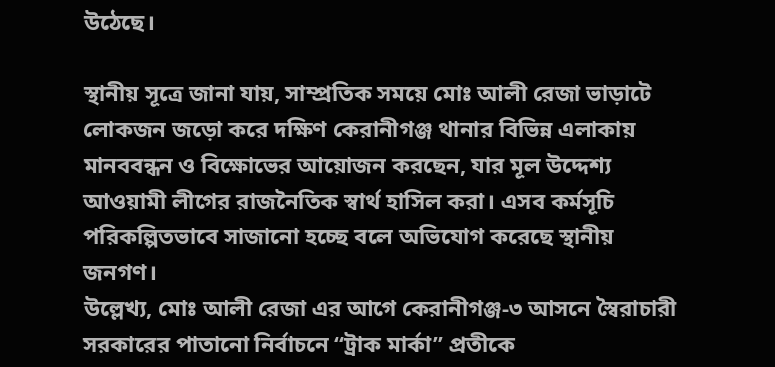উঠেছে।

স্থানীয় সূত্রে জানা যায়, সাম্প্রতিক সময়ে মোঃ আলী রেজা ভাড়াটে লোকজন জড়ো করে দক্ষিণ কেরানীগঞ্জ থানার বিভিন্ন এলাকায় মানববন্ধন ও বিক্ষোভের আয়োজন করছেন, যার মূল উদ্দেশ্য আওয়ামী লীগের রাজনৈতিক স্বার্থ হাসিল করা। এসব কর্মসূচি পরিকল্পিতভাবে সাজানো হচ্ছে বলে অভিযোগ করেছে স্থানীয় জনগণ।
উল্লেখ্য, মোঃ আলী রেজা এর আগে কেরানীগঞ্জ-৩ আসনে স্বৈরাচারী সরকারের পাতানো নির্বাচনে “ট্রাক মার্কা” প্রতীকে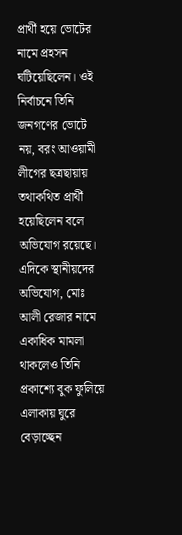প্রার্থী হয়ে ভোটের নামে প্রহসন ঘটিয়েছিলেন। ওই নির্বাচনে তিনি জনগণের ভোটে নয়, বরং আওয়ামী লীগের ছত্রছায়ায় তথাকথিত প্রার্থী হয়েছিলেন বলে অভিযোগ রয়েছে।
এদিকে স্থানীয়দের অভিযোগ, মোঃ আলী রেজার নামে একাধিক মামলা থাকলেও তিনি প্রকাশ্যে বুক ফুলিয়ে এলাকায় ঘুরে বেড়াচ্ছেন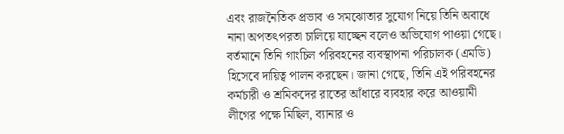এবং রাজনৈতিক প্রভাব ও সমঝোতার সুযোগ নিয়ে তিনি অবাধে নানা অপতৎপরতা চালিয়ে যাচ্ছেন বলেও অভিযোগ পাওয়া গেছে।
বর্তমানে তিনি গাংচিল পরিবহনের ব্যবস্থাপনা পরিচালক (এমডি) হিসেবে দায়িত্ব পালন করছেন। জানা গেছে, তিনি এই পরিবহনের কর্মচারী ও শ্রমিকদের রাতের আঁধারে ব্যবহার করে আওয়ামী লীগের পক্ষে মিছিল, ব্যানার ও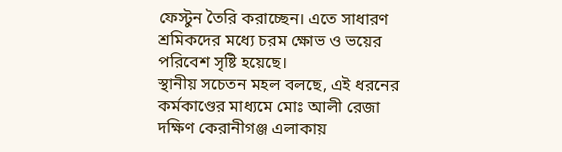ফেস্টুন তৈরি করাচ্ছেন। এতে সাধারণ শ্রমিকদের মধ্যে চরম ক্ষোভ ও ভয়ের পরিবেশ সৃষ্টি হয়েছে।
স্থানীয় সচেতন মহল বলছে, এই ধরনের কর্মকাণ্ডের মাধ্যমে মোঃ আলী রেজা দক্ষিণ কেরানীগঞ্জ এলাকায়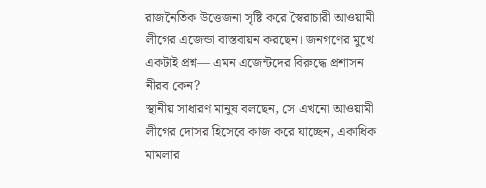রাজনৈতিক উত্তেজনা সৃষ্টি করে স্বৈরাচারী আওয়ামী লীগের এজেন্ডা বাস্তবায়ন করছেন। জনগণের মুখে একটাই প্রশ্ন— এমন এজেন্টদের বিরুদ্ধে প্রশাসন নীরব কেন?
স্থানীয় সাধারণ মানুষ বলছেন, সে এখনো আওয়ামী লীগের দোসর হিসেবে কাজ করে যাচ্ছেন, একাধিক মামলার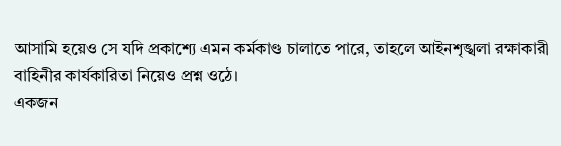আসামি হয়েও সে যদি প্রকাশ্যে এমন কর্মকাণ্ড চালাতে পারে, তাহলে আইনশৃঙ্খলা রক্ষাকারী বাহিনীর কার্যকারিতা নিয়েও প্রশ্ন ওঠে।
একজন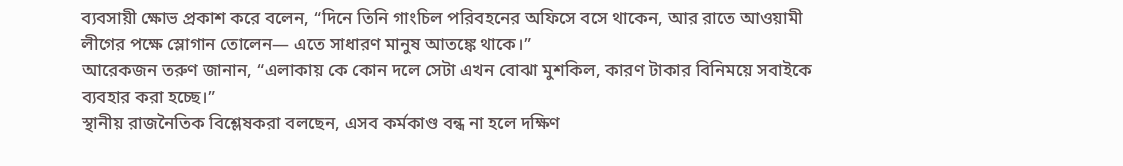ব্যবসায়ী ক্ষোভ প্রকাশ করে বলেন, “দিনে তিনি গাংচিল পরিবহনের অফিসে বসে থাকেন, আর রাতে আওয়ামী লীগের পক্ষে স্লোগান তোলেন— এতে সাধারণ মানুষ আতঙ্কে থাকে।”
আরেকজন তরুণ জানান, “এলাকায় কে কোন দলে সেটা এখন বোঝা মুশকিল, কারণ টাকার বিনিময়ে সবাইকে ব্যবহার করা হচ্ছে।”
স্থানীয় রাজনৈতিক বিশ্লেষকরা বলছেন, এসব কর্মকাণ্ড বন্ধ না হলে দক্ষিণ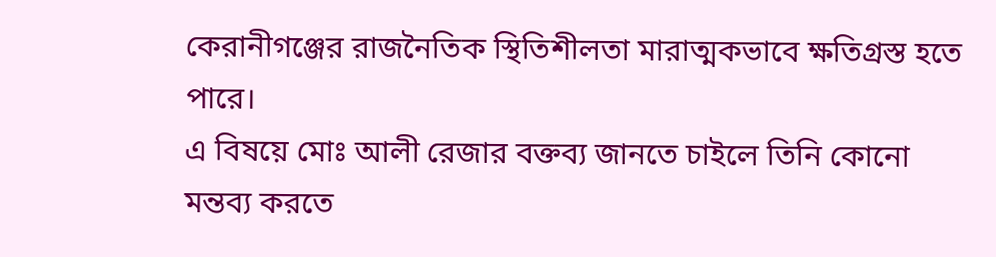কেরানীগঞ্জের রাজনৈতিক স্থিতিশীলতা মারাত্মকভাবে ক্ষতিগ্রস্ত হতে পারে।
এ বিষয়ে মোঃ আলী রেজার বক্তব্য জানতে চাইলে তিনি কোনো মন্তব্য করতে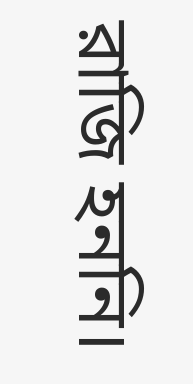রাজি হননি।